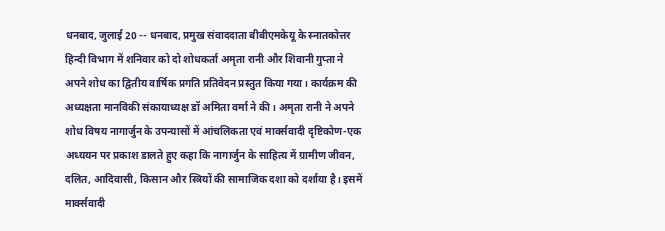धनबाद, जुलाई 20 -- धनबाद, प्रमुख संवाददाता बीबीएमकेयू के स्नातकोत्तर हिन्दी विभाग में शनिवार को दो शोधकर्ता अमृता रानी और शिवानी गुप्ता ने अपने शोध का द्वितीय वार्षिक प्रगति प्रतिवेदन प्रस्तुत किया गया। कार्यक्रम की अध्यक्षता मानविकी संकायाध्यक्ष डॉ अमिता वर्मा ने की। अमृता रानी ने अपने शोध विषय नागार्जुन के उपन्यासों में आंचलिकता एवं मार्क्सवादी दृष्टिकोण-एक अध्ययन पर प्रकाश डालते हुए कहा कि नागार्जुन के साहित्य में ग्रामीण जीवन, दलित, आदिवासी, किसान और स्त्रियों की सामाजिक दशा को दर्शाया है। इसमें मार्क्सवादी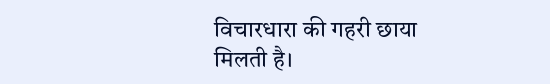विचारधारा की गहरी छाया मिलती है।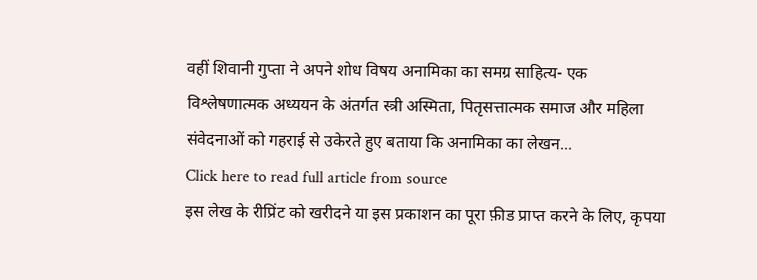वहीं शिवानी गुप्ता ने अपने शोध विषय अनामिका का समग्र साहित्य- एक विश्लेषणात्मक अध्ययन के अंतर्गत स्त्री अस्मिता, पितृसत्तात्मक समाज और महिला संवेदनाओं को गहराई से उकेरते हुए बताया कि अनामिका का लेखन...
Click here to read full article from source
इस लेख के रीप्रिंट को खरीदने या इस प्रकाशन का पूरा फ़ीड प्राप्त करने के लिए, कृपया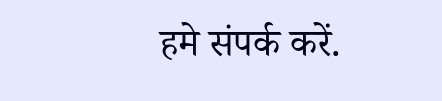हमे संपर्क करें.